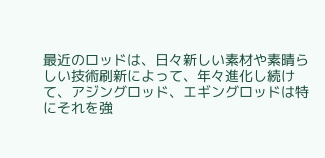最近のロッドは、日々新しい素材や素晴らしい技術刷新によって、年々進化し続けて、アジングロッド、エギングロッドは特にそれを強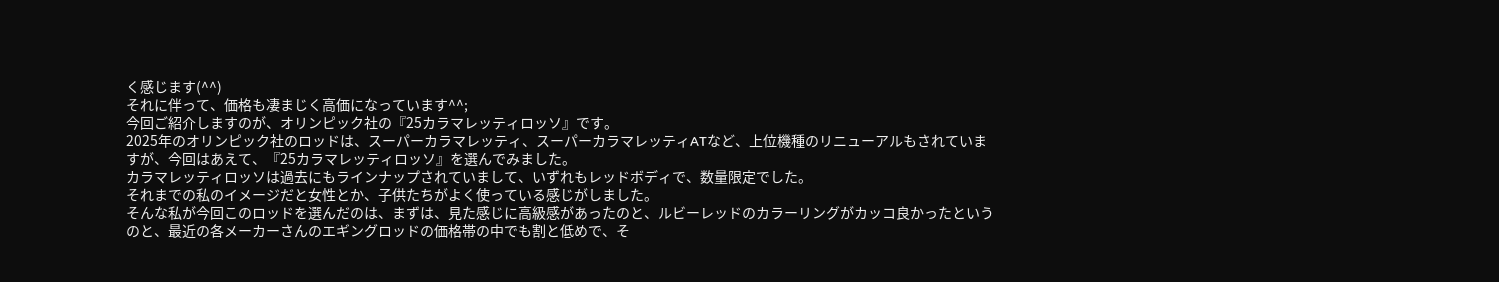く感じます(^^)
それに伴って、価格も凄まじく高価になっています^^;
今回ご紹介しますのが、オリンピック社の『25カラマレッティロッソ』です。
2025年のオリンピック社のロッドは、スーパーカラマレッティ、スーパーカラマレッティATなど、上位機種のリニューアルもされていますが、今回はあえて、『25カラマレッティロッソ』を選んでみました。
カラマレッティロッソは過去にもラインナップされていまして、いずれもレッドボディで、数量限定でした。
それまでの私のイメージだと女性とか、子供たちがよく使っている感じがしました。
そんな私が今回このロッドを選んだのは、まずは、見た感じに高級感があったのと、ルビーレッドのカラーリングがカッコ良かったというのと、最近の各メーカーさんのエギングロッドの価格帯の中でも割と低めで、そ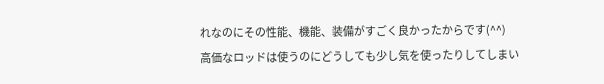れなのにその性能、機能、装備がすごく良かったからです(^^)
高価なロッドは使うのにどうしても少し気を使ったりしてしまい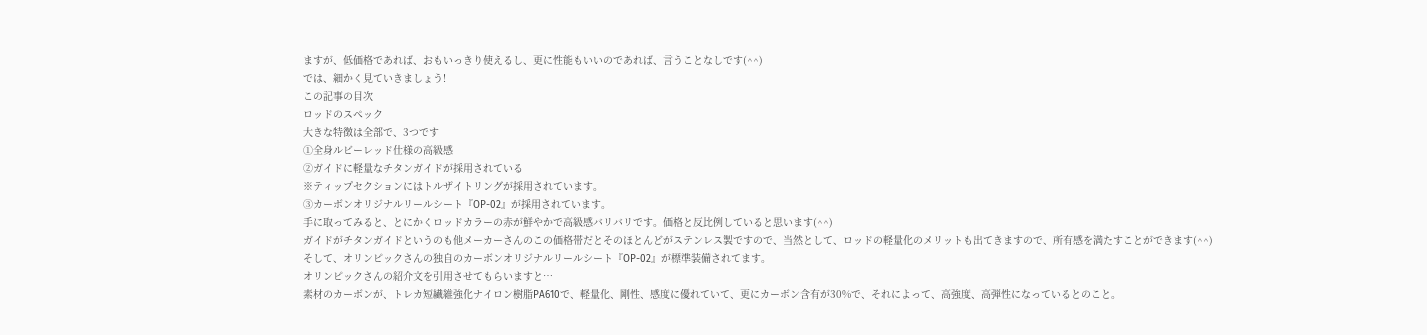ますが、低価格であれば、おもいっきり使えるし、更に性能もいいのであれば、言うことなしです(^^)
では、細かく見ていきましょう!
この記事の目次
ロッドのスペック
大きな特徴は全部で、3つです
①全身ルビーレッド仕様の高級感
②ガイドに軽量なチタンガイドが採用されている
※ティップセクションにはトルザイトリングが採用されています。
③カーボンオリジナルリールシート『OP-02』が採用されています。
手に取ってみると、とにかくロッドカラーの赤が鮮やかで高級感バリバリです。価格と反比例していると思います(^^)
ガイドがチタンガイドというのも他メーカーさんのこの価格帯だとそのほとんどがステンレス製ですので、当然として、ロッドの軽量化のメリットも出てきますので、所有感を満たすことができます(^^)
そして、オリンピックさんの独自のカーボンオリジナルリールシート『OP-02』が標準装備されてます。
オリンピックさんの紹介文を引用させてもらいますと…
素材のカーボンが、トレカ短繊維強化ナイロン樹脂PA610で、軽量化、剛性、感度に優れていて、更にカーボン含有が30%で、それによって、高強度、高弾性になっているとのこと。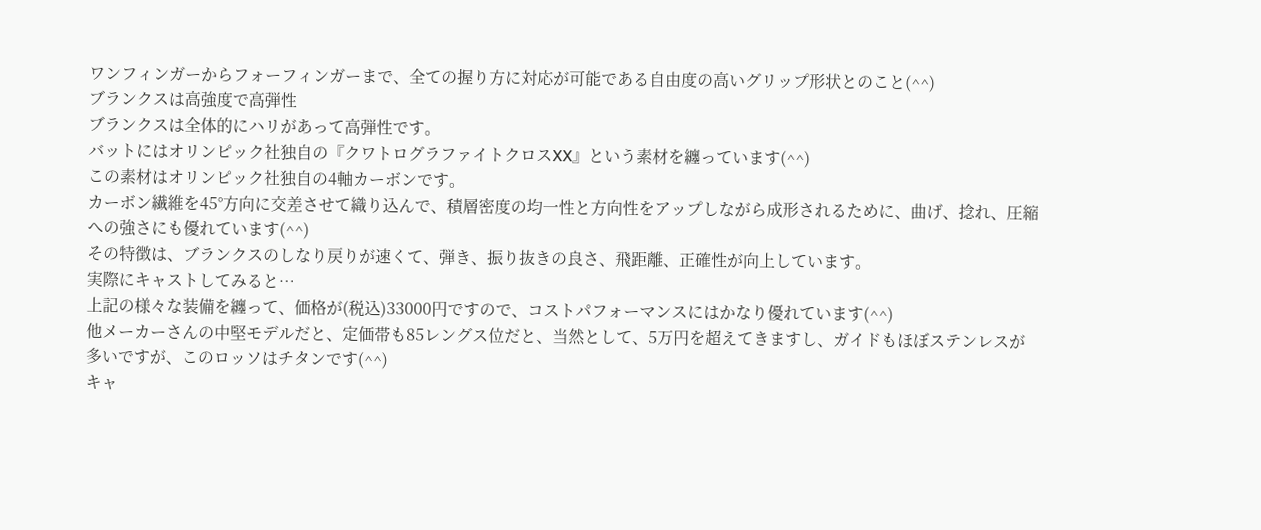ワンフィンガーからフォーフィンガーまで、全ての握り方に対応が可能である自由度の高いグリップ形状とのこと(^^)
ブランクスは高強度で高弾性
ブランクスは全体的にハリがあって高弾性です。
バットにはオリンピック社独自の『クワトログラファイトクロスXX』という素材を纏っています(^^)
この素材はオリンピック社独自の4軸カーボンです。
カーボン繊維を45°方向に交差させて織り込んで、積層密度の均一性と方向性をアップしながら成形されるために、曲げ、捻れ、圧縮への強さにも優れています(^^)
その特徴は、ブランクスのしなり戻りが速くて、弾き、振り抜きの良さ、飛距離、正確性が向上しています。
実際にキャストしてみると…
上記の様々な装備を纏って、価格が(税込)33000円ですので、コストパフォーマンスにはかなり優れています(^^)
他メーカーさんの中堅モデルだと、定価帯も85レングス位だと、当然として、5万円を超えてきますし、ガイドもほぼステンレスが多いですが、このロッソはチタンです(^^)
キャ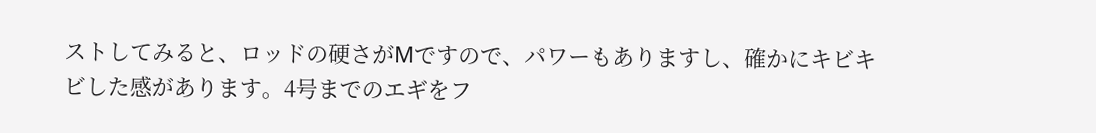ストしてみると、ロッドの硬さがMですので、パワーもありますし、確かにキビキビした感があります。4号までのエギをフ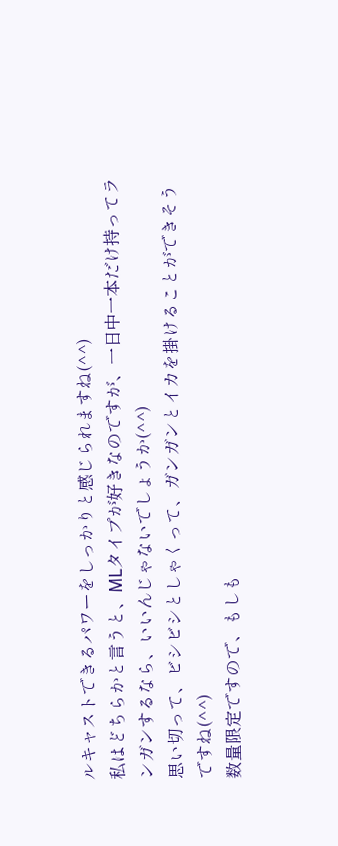ルキャストできるパワーをしっかりと感じられますね(^^)
私はどちらかと言うと、MLタイプが好きなのですが、一日中一本だけ持ってランガンするなら、いいんじゃないでしょうか(^^)
思い切って、ビシビシとしゃくって、ガンガンとイカを掛けることができそうですね(^^)
数量限定ですので、もしも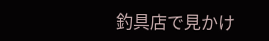釣具店で見かけ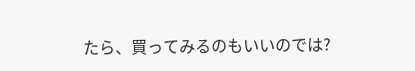たら、買ってみるのもいいのでは?